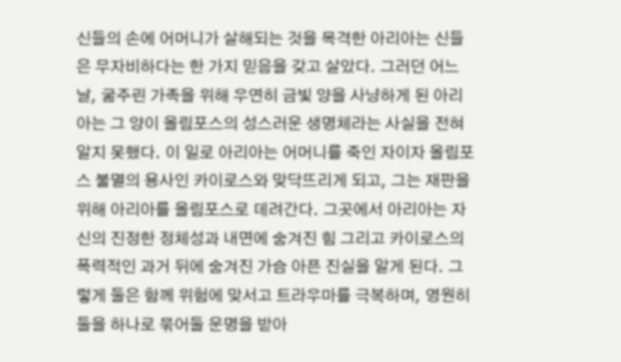신들의 손에 어머니가 살해되는 것을 목격한 아리아는 신들은 무자비하다는 한 가지 믿음을 갖고 살았다. 그러던 어느 날, 굶주린 가족을 위해 우연히 금빛 양을 사냥하게 된 아리아는 그 양이 올림포스의 성스러운 생명체라는 사실을 전혀 알지 못했다. 이 일로 아리아는 어머니를 죽인 자이자 올림포스 불멸의 용사인 카이로스와 맞닥뜨리게 되고, 그는 재판을 위해 아리아를 올림포스로 데려간다. 그곳에서 아리아는 자신의 진정한 정체성과 내면에 숨겨진 힘 그리고 카이로스의 폭력적인 과거 뒤에 숨겨진 가슴 아픈 진실을 알게 된다. 그렇게 둘은 함께 위험에 맞서고 트라우마를 극복하며, 영원히 둘을 하나로 묶어둘 운명을 받아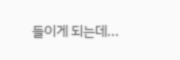들이게 되는데...